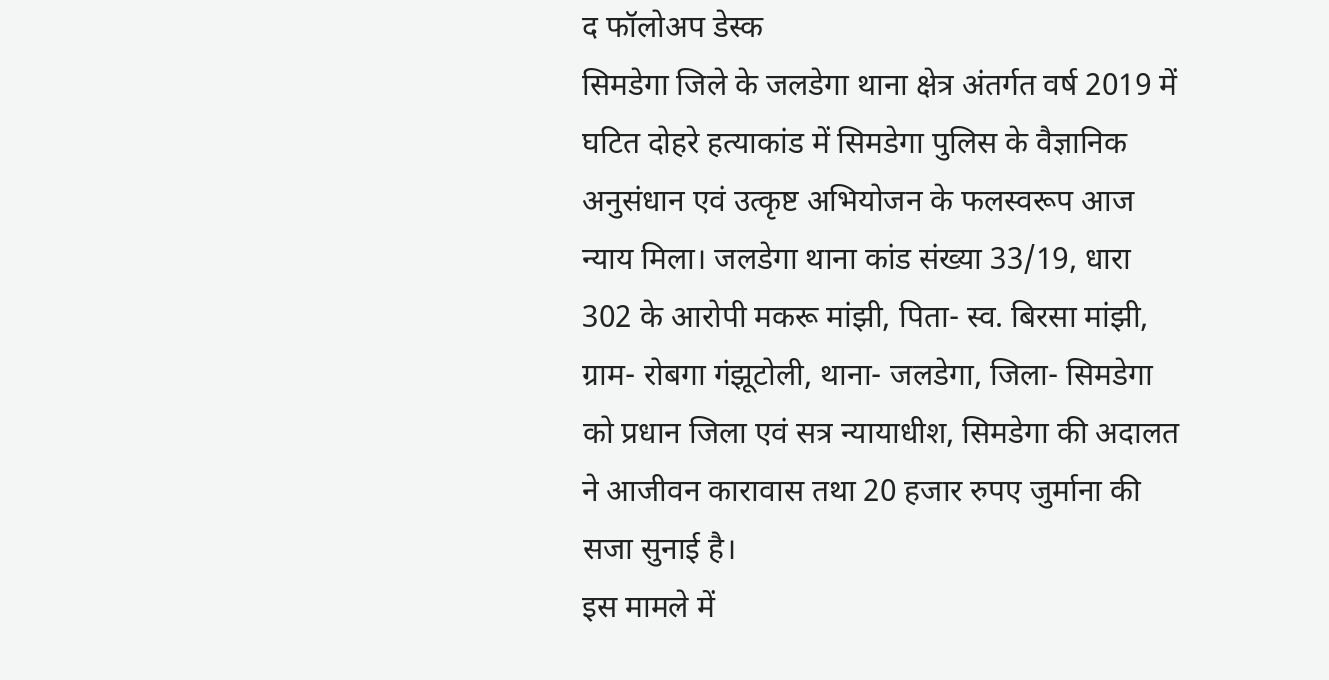द फॉलोअप डेस्क
सिमडेगा जिले के जलडेगा थाना क्षेत्र अंतर्गत वर्ष 2019 में घटित दोहरे हत्याकांड में सिमडेगा पुलिस के वैज्ञानिक अनुसंधान एवं उत्कृष्ट अभियोजन के फलस्वरूप आज न्याय मिला। जलडेगा थाना कांड संख्या 33/19, धारा 302 के आरोपी मकरू मांझी, पिता- स्व. बिरसा मांझी, ग्राम- रोबगा गंझूटोली, थाना- जलडेगा, जिला- सिमडेगा को प्रधान जिला एवं सत्र न्यायाधीश, सिमडेगा की अदालत ने आजीवन कारावास तथा 20 हजार रुपए जुर्माना की सजा सुनाई है।
इस मामले में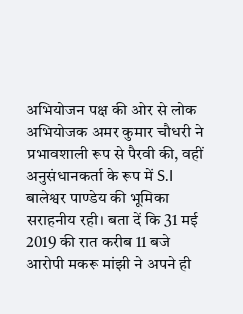अभियोजन पक्ष की ओर से लोक अभियोजक अमर कुमार चौधरी ने प्रभावशाली रूप से पैरवी की, वहीं अनुसंधानकर्ता के रूप में S.I बालेश्वर पाण्डेय की भूमिका सराहनीय रही। बता दें कि 31 मई 2019 की रात करीब 11 बजे आरोपी मकरू मांझी ने अपने ही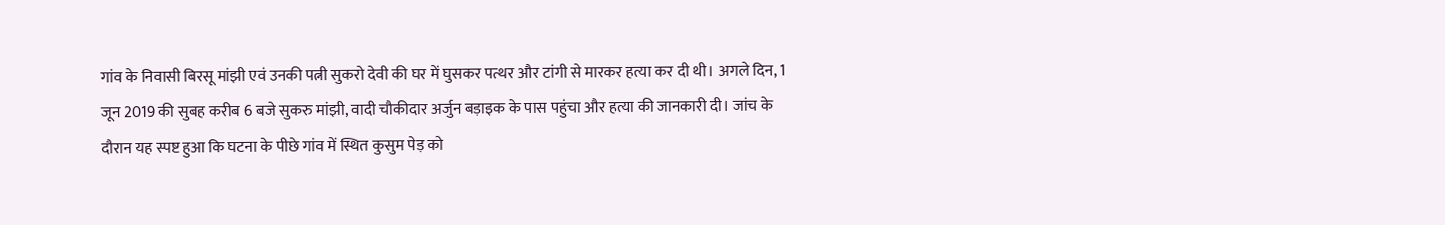गांव के निवासी बिरसू मांझी एवं उनकी पत्नी सुकरो देवी की घर में घुसकर पत्थर और टांगी से मारकर हत्या कर दी थी। अगले दिन, 1 जून 2019 की सुबह करीब 6 बजे सुकरु मांझी, वादी चौकीदार अर्जुन बड़ाइक के पास पहुंचा और हत्या की जानकारी दी। जांच के दौरान यह स्पष्ट हुआ कि घटना के पीछे गांव में स्थित कुसुम पेड़ को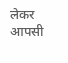लेकर आपसी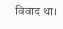विवाद था।